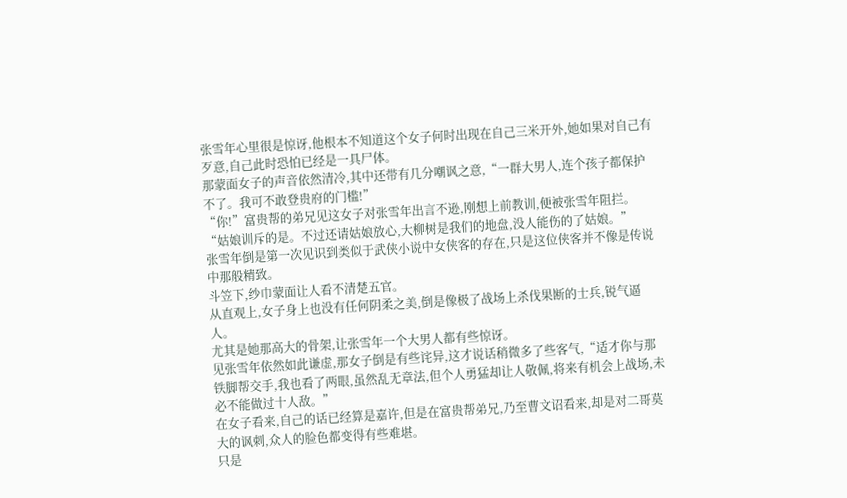张雪年心里很是惊讶,他根本不知道这个女子何时出现在自己三米开外,她如果对自己有歹意,自己此时恐怕已经是一具尸体。
那蒙面女子的声音依然清冷,其中还带有几分嘲讽之意,“一群大男人,连个孩子都保护不了。我可不敢登贵府的门槛!”
“你!”富贵帮的弟兄见这女子对张雪年出言不逊,刚想上前教训,便被张雪年阻拦。
“姑娘训斥的是。不过还请姑娘放心,大柳树是我们的地盘,没人能伤的了姑娘。”
张雪年倒是第一次见识到类似于武侠小说中女侠客的存在,只是这位侠客并不像是传说中那般精致。
斗笠下,纱巾蒙面让人看不清楚五官。
从直观上,女子身上也没有任何阴柔之美,倒是像极了战场上杀伐果断的士兵,锐气逼人。
尤其是她那高大的骨架,让张雪年一个大男人都有些惊讶。
见张雪年依然如此谦虚,那女子倒是有些诧异,这才说话稍微多了些客气,“适才你与那铁脚帮交手,我也看了两眼,虽然乱无章法,但个人勇猛却让人敬佩,将来有机会上战场,未必不能做过十人敌。”
在女子看来,自己的话已经算是嘉许,但是在富贵帮弟兄,乃至曹文诏看来,却是对二哥莫大的讽刺,众人的脸色都变得有些难堪。
只是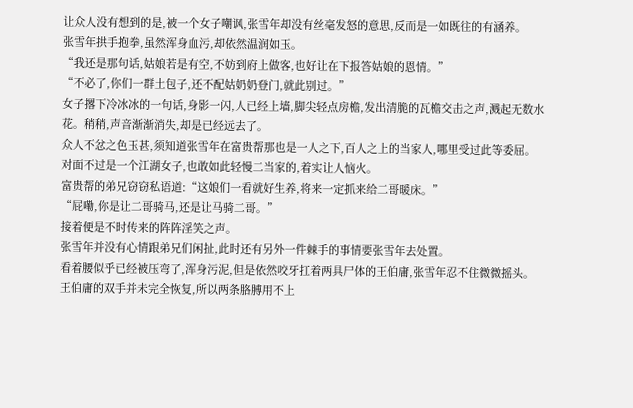让众人没有想到的是,被一个女子嘲讽,张雪年却没有丝毫发怒的意思,反而是一如既往的有涵养。
张雪年拱手抱拳,虽然浑身血污,却依然温润如玉。
“我还是那句话,姑娘若是有空,不妨到府上做客,也好让在下报答姑娘的恩情。”
“不必了,你们一群土包子,还不配姑奶奶登门,就此别过。”
女子撂下冷冰冰的一句话,身影一闪,人已经上墙,脚尖轻点房檐,发出清脆的瓦檐交击之声,溅起无数水花。稍稍,声音渐渐消失,却是已经远去了。
众人不忿之色玉甚,须知道张雪年在富贵帮那也是一人之下,百人之上的当家人,哪里受过此等委屈。
对面不过是一个江湖女子,也敢如此轻慢二当家的,着实让人恼火。
富贵帮的弟兄窃窃私语道:“这娘们一看就好生养,将来一定抓来给二哥暖床。”
“屁嘞,你是让二哥骑马,还是让马骑二哥。”
接着便是不时传来的阵阵淫笑之声。
张雪年并没有心情跟弟兄们闲扯,此时还有另外一件棘手的事情要张雪年去处置。
看着腰似乎已经被压弯了,浑身污泥,但是依然咬牙扛着两具尸体的王伯庸,张雪年忍不住微微摇头。
王伯庸的双手并未完全恢复,所以两条胳膊用不上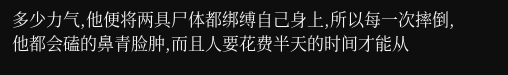多少力气,他便将两具尸体都绑缚自己身上,所以每一次摔倒,他都会磕的鼻青脸肿,而且人要花费半天的时间才能从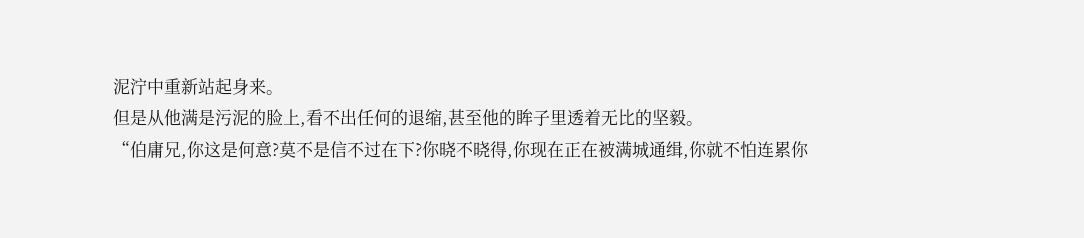泥泞中重新站起身来。
但是从他满是污泥的脸上,看不出任何的退缩,甚至他的眸子里透着无比的坚毅。
“伯庸兄,你这是何意?莫不是信不过在下?你晓不晓得,你现在正在被满城通缉,你就不怕连累你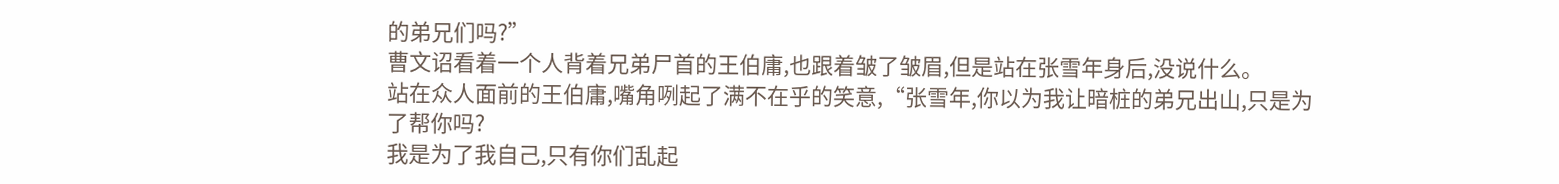的弟兄们吗?”
曹文诏看着一个人背着兄弟尸首的王伯庸,也跟着皱了皱眉,但是站在张雪年身后,没说什么。
站在众人面前的王伯庸,嘴角咧起了满不在乎的笑意,“张雪年,你以为我让暗桩的弟兄出山,只是为了帮你吗?
我是为了我自己,只有你们乱起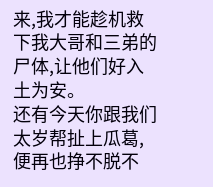来,我才能趁机救下我大哥和三弟的尸体,让他们好入土为安。
还有今天你跟我们太岁帮扯上瓜葛,便再也挣不脱不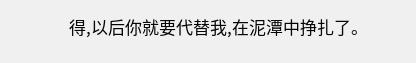得,以后你就要代替我,在泥潭中挣扎了。